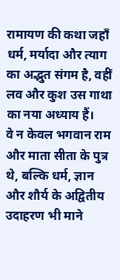रामायण की कथा जहाँ धर्म, मर्यादा और त्याग का अद्भुत संगम है, वहीं लव और कुश उस गाथा का नया अध्याय हैं।
वे न केवल भगवान राम और माता सीता के पुत्र थे, बल्कि धर्म, ज्ञान और शौर्य के अद्वितीय उदाहरण भी माने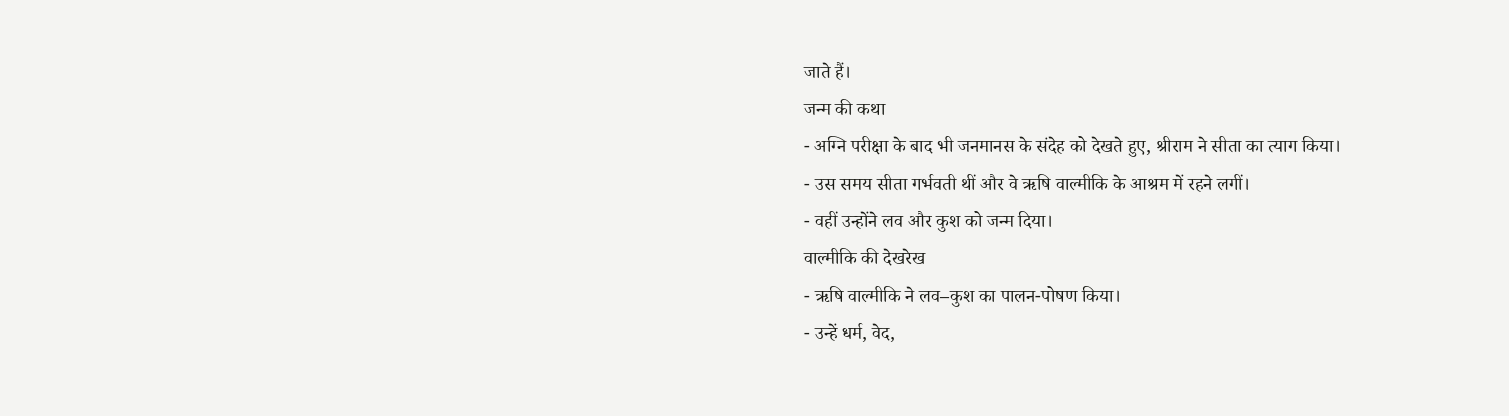जाते हैं।
जन्म की कथा
- अग्नि परीक्षा के बाद भी जनमानस के संदेह को देखते हुए, श्रीराम ने सीता का त्याग किया।
- उस समय सीता गर्भवती थीं और वे ऋषि वाल्मीकि के आश्रम में रहने लगीं।
- वहीं उन्होंने लव और कुश को जन्म दिया।
वाल्मीकि की देखरेख
- ऋषि वाल्मीकि ने लव–कुश का पालन-पोषण किया।
- उन्हें धर्म, वेद,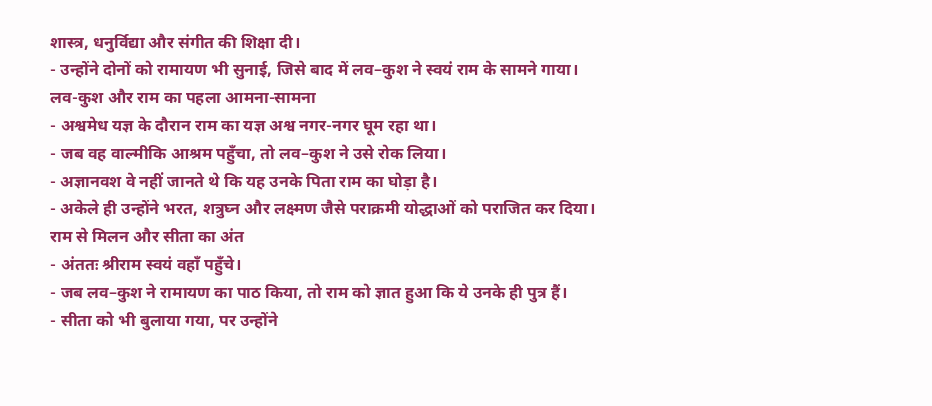शास्त्र, धनुर्विद्या और संगीत की शिक्षा दी।
- उन्होंने दोनों को रामायण भी सुनाई, जिसे बाद में लव–कुश ने स्वयं राम के सामने गाया।
लव-कुश और राम का पहला आमना-सामना
- अश्वमेध यज्ञ के दौरान राम का यज्ञ अश्व नगर-नगर घूम रहा था।
- जब वह वाल्मीकि आश्रम पहुँचा, तो लव–कुश ने उसे रोक लिया।
- अज्ञानवश वे नहीं जानते थे कि यह उनके पिता राम का घोड़ा है।
- अकेले ही उन्होंने भरत, शत्रुघ्न और लक्ष्मण जैसे पराक्रमी योद्धाओं को पराजित कर दिया।
राम से मिलन और सीता का अंत
- अंततः श्रीराम स्वयं वहाँ पहुँचे।
- जब लव–कुश ने रामायण का पाठ किया, तो राम को ज्ञात हुआ कि ये उनके ही पुत्र हैं।
- सीता को भी बुलाया गया, पर उन्होंने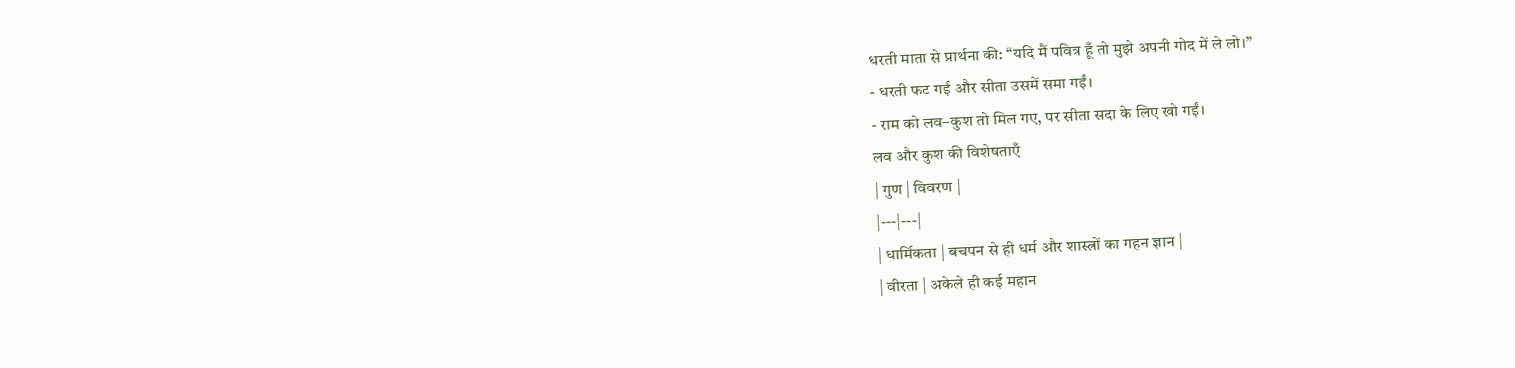धरती माता से प्रार्थना की: “यदि मैं पवित्र हूँ तो मुझे अपनी गोद में ले लो।”
- धरती फट गई और सीता उसमें समा गईं।
- राम को लव–कुश तो मिल गए, पर सीता सदा के लिए खो गईं।
लव और कुश की विशेषताएँ
| गुण | विवरण |
|---|---|
| धार्मिकता | बचपन से ही धर्म और शास्त्रों का गहन ज्ञान |
| वीरता | अकेले ही कई महान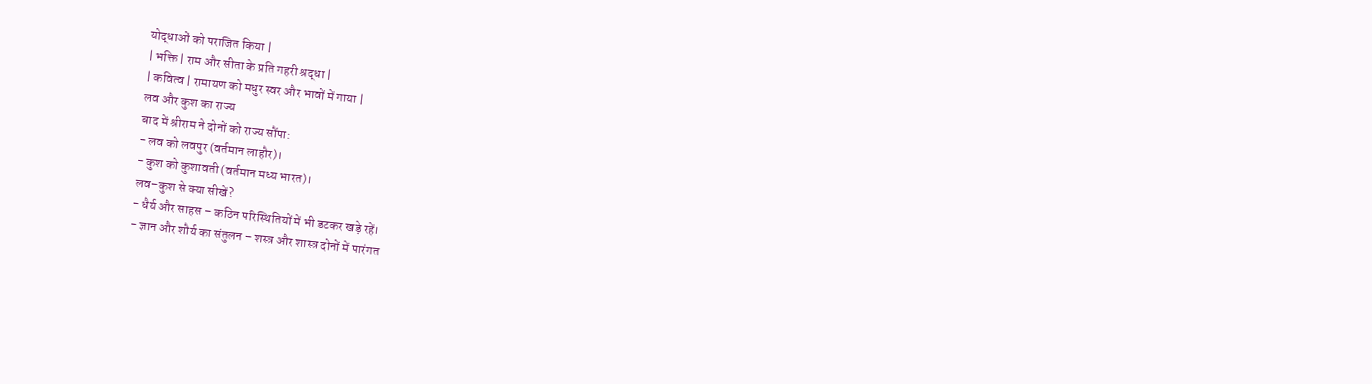योद्धाओं को पराजित किया |
| भक्ति | राम और सीता के प्रति गहरी श्रद्धा |
| कवित्व | रामायण को मधुर स्वर और भावों में गाया |
लव और कुश का राज्य
बाद में श्रीराम ने दोनों को राज्य सौंपा:
- लव को लवपुर (वर्तमान लाहौर)।
- कुश को कुशावती (वर्तमान मध्य भारत)।
लव–कुश से क्या सीखें?
- धैर्य और साहस – कठिन परिस्थितियों में भी डटकर खड़े रहें।
- ज्ञान और शौर्य का संतुलन – शस्त्र और शास्त्र दोनों में पारंगत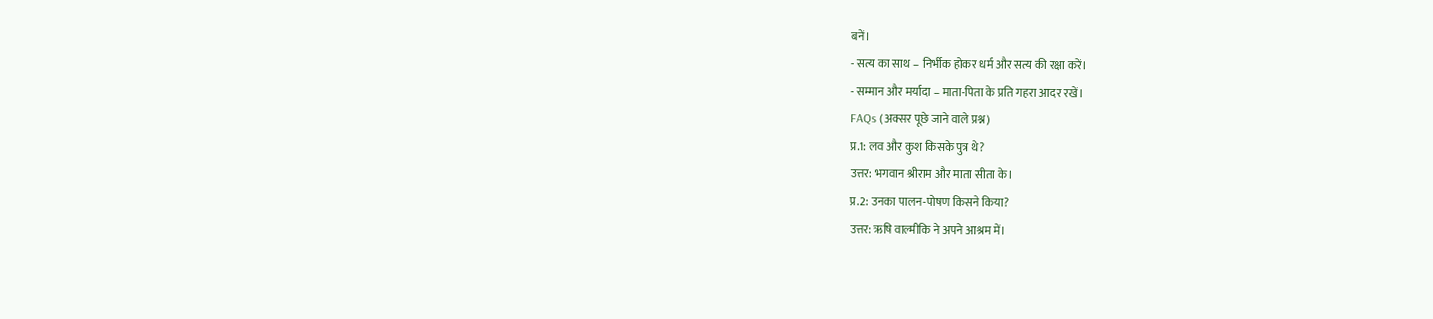बनें।
- सत्य का साथ – निर्भीक होकर धर्म और सत्य की रक्षा करें।
- सम्मान और मर्यादा – माता-पिता के प्रति गहरा आदर रखें।
FAQs (अक्सर पूछे जाने वाले प्रश्न)
प्र.1: लव और कुश किसके पुत्र थे?
उत्तर: भगवान श्रीराम और माता सीता के।
प्र.2: उनका पालन-पोषण किसने किया?
उत्तर: ऋषि वाल्मीकि ने अपने आश्रम में।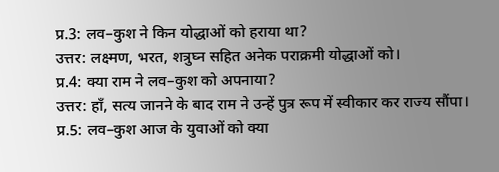प्र.3: लव–कुश ने किन योद्धाओं को हराया था?
उत्तर: लक्ष्मण, भरत, शत्रुघ्न सहित अनेक पराक्रमी योद्धाओं को।
प्र.4: क्या राम ने लव–कुश को अपनाया?
उत्तर: हाँ, सत्य जानने के बाद राम ने उन्हें पुत्र रूप में स्वीकार कर राज्य सौंपा।
प्र.5: लव–कुश आज के युवाओं को क्या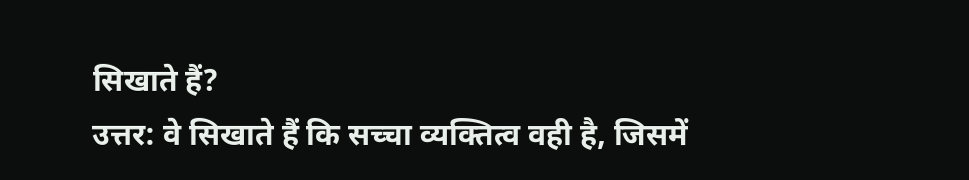सिखाते हैं?
उत्तर: वे सिखाते हैं कि सच्चा व्यक्तित्व वही है, जिसमें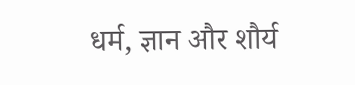धर्म, ज्ञान और शौर्य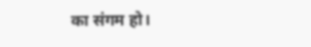का संगम हो।